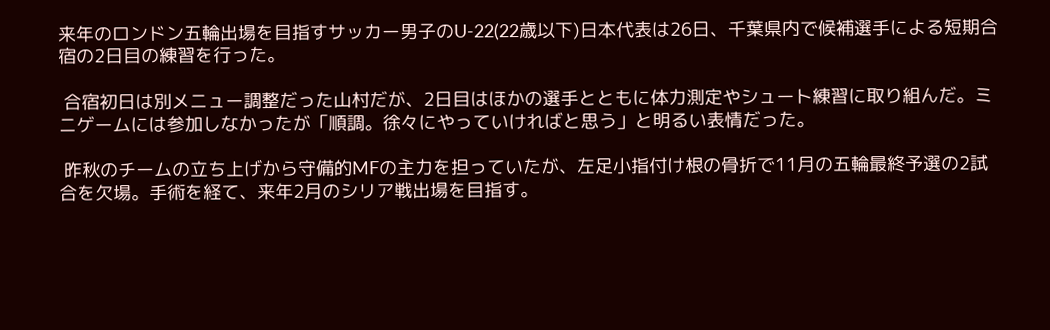来年のロンドン五輪出場を目指すサッカー男子のU-22(22歳以下)日本代表は26日、千葉県内で候補選手による短期合宿の2日目の練習を行った。

 合宿初日は別メニュー調整だった山村だが、2日目はほかの選手とともに体力測定やシュート練習に取り組んだ。ミニゲームには参加しなかったが「順調。徐々にやっていければと思う」と明るい表情だった。

 昨秋のチームの立ち上げから守備的MFの主力を担っていたが、左足小指付け根の骨折で11月の五輪最終予選の2試合を欠場。手術を経て、来年2月のシリア戦出場を目指す。